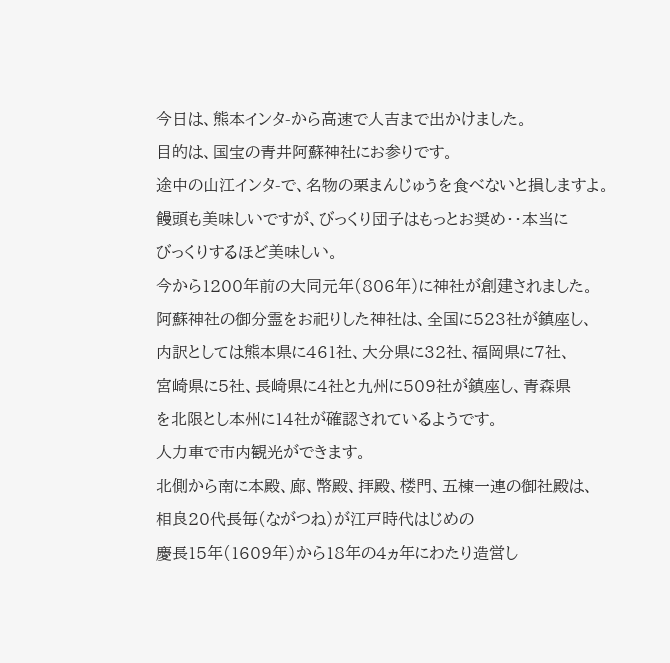今日は、熊本インタ-から高速で人吉まで出かけました。
目的は、国宝の青井阿蘇神社にお参りです。
途中の山江インタ-で、名物の栗まんじゅうを食べないと損しますよ。
饅頭も美味しいですが、びっくり団子はもっとお奨め・・本当に
びっくりするほど美味しい。
今から1200年前の大同元年(806年)に神社が創建されました。
阿蘇神社の御分霊をお祀りした神社は、全国に523社が鎮座し、
内訳としては熊本県に461社、大分県に32社、福岡県に7社、
宮崎県に5社、長崎県に4社と九州に509社が鎮座し、青森県
を北限とし本州に14社が確認されているようです。
人力車で市内観光ができます。
北側から南に本殿、廊、幣殿、拝殿、楼門、五棟一連の御社殿は、
相良20代長毎(ながつね)が江戸時代はじめの
慶長15年(1609年)から18年の4ヵ年にわたり造営し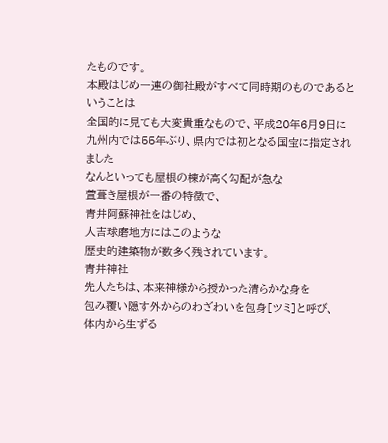たものです。
本殿はじめ一連の御社殿がすべて同時期のものであるということは
全国的に見ても大変貴重なもので、平成20年6月9日に
九州内では55年ぶり、県内では初となる国宝に指定されました
なんといっても屋根の棟が高く勾配が急な
萱葺き屋根が一番の特徴で、
青井阿蘇神社をはじめ、
人吉球磨地方にはこのような
歴史的建築物が数多く残されています。
青井神社
先人たちは、本来神様から授かった清らかな身を
包み覆い隠す外からのわざわいを包身[ツミ]と呼び、
体内から生ずる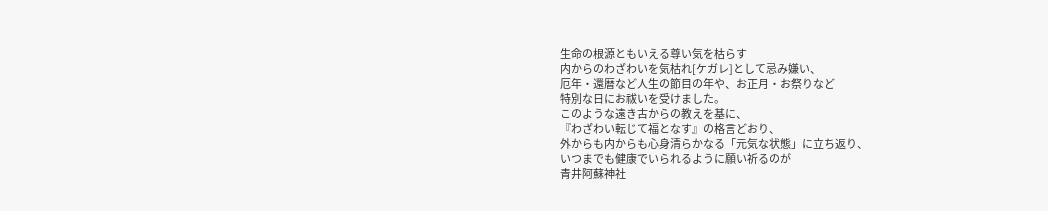生命の根源ともいえる尊い気を枯らす
内からのわざわいを気枯れ[ケガレ]として忌み嫌い、
厄年・還暦など人生の節目の年や、お正月・お祭りなど
特別な日にお祓いを受けました。
このような遠き古からの教えを基に、
『わざわい転じて福となす』の格言どおり、
外からも内からも心身清らかなる「元気な状態」に立ち返り、
いつまでも健康でいられるように願い祈るのが
青井阿蘇神社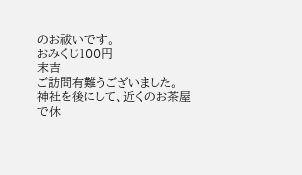のお祓いです。
おみくじ100円
末吉
ご訪問有難うございました。
神社を後にして、近くのお茶屋で休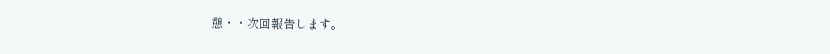憩・・次回報告します。